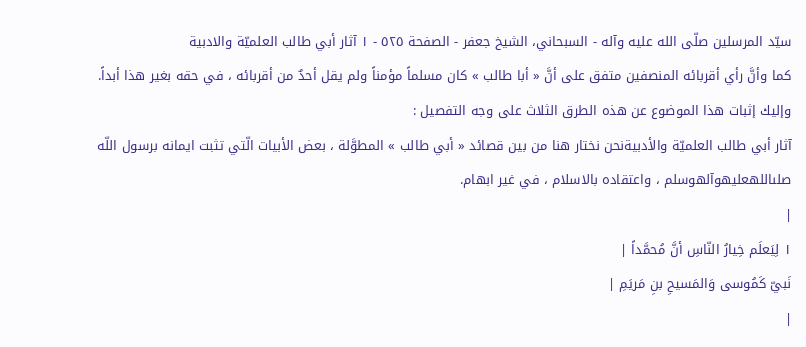سيّد المرسلين صلّى الله عليه وآله - السبحاني، الشيخ جعفر - الصفحة ٥٢٥ - ١ آثار أبي طالب العلميّة والادبية
كما وأنَّ رأي أقربائه المنصفين متفق على أنَّ « أبا طالب » كان مسلماً مؤمناً ولم يقل أحدٌ من أقربائه ، في حقه بغير هذا أبداً.
وإليك إثبات هذا الموضوع عن هذه الطرق الثلاث على وجه التفصيل :
آثار أبي طالب العلميّة والأدبيةنحن نختار هنا من بين قصائد « أبي طالب » المطوَّلة ، بعض الأبيات الّتي تثبت ايمانه برسول اللّه صلىاللهعليهوآلهوسلم ، واعتقاده بالاسلام ، في غير ابهام.
|
١ لِيَعلَم خِيارُ النّاسِ أنَّ مُحمَّداً |
نَبيّ كَمُوسى وَالمَسيحِ بنِ مَريَمِ |
|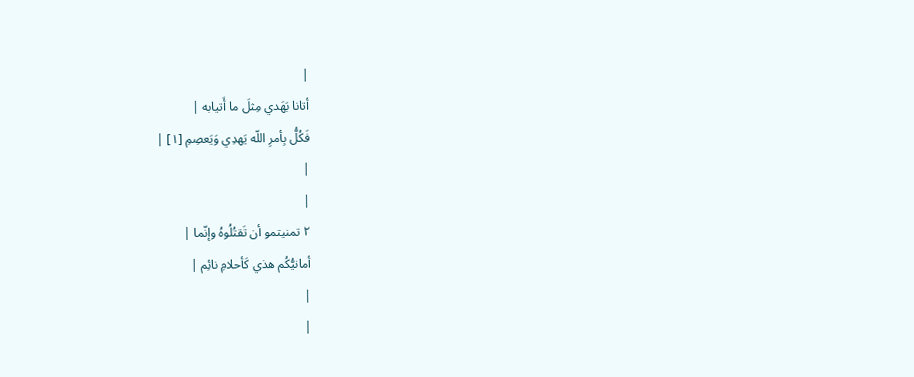|
أتانا بَهَدي مِثلَ ما أَتيابه |
فَكُلُّ بِأمرِ اللّه يَهدِي وَيَعصِمِ [١] |
|
|
٢ تمنيتمو أن تَقتُلُوهُ وإنّما |
أمانيُّكُم هذي كَأحلامِ نائِم |
|
|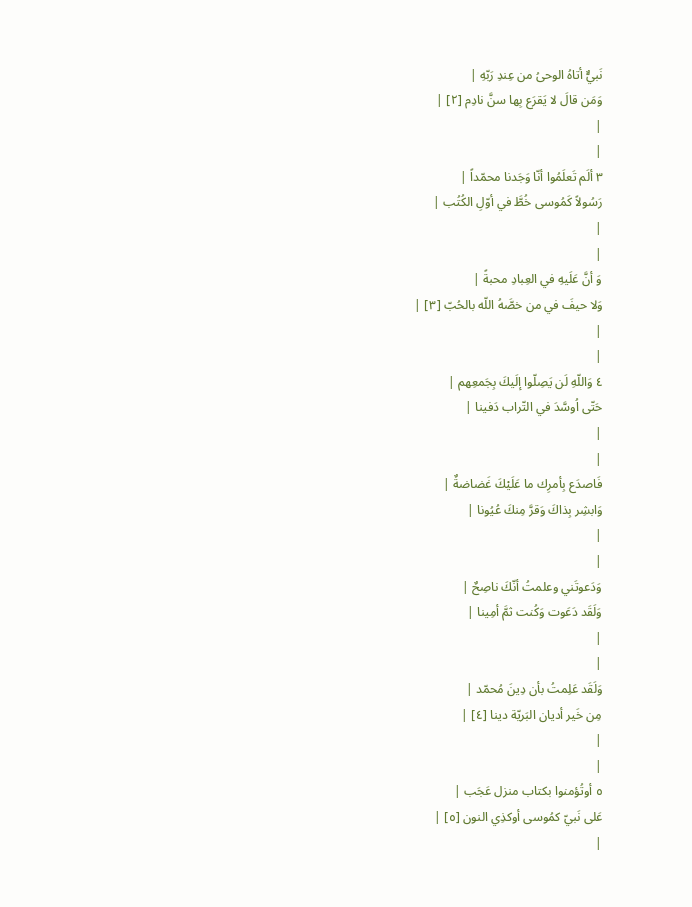نَبيٌّ أتاهُ الوحىُ من عِندِ رَبّهِ |
وَمَن قالَ لا يَقرَع بِها سنَّ نادِم [٢] |
|
|
٣ ألَم تَعلَمُوا أنّا وَجَدنا محمّداً |
رَسُولاً كَمُوسى خُطَّ في أوّلِ الكُتُب |
|
|
وَ أنَّ عَلَيهِ في العِبادِ محبةً |
وَلا حيفَ في من خصَّهُ اللّه بالحُبّ [٣] |
|
|
٤ وَاللّهِ لَن يَصِلّوا إلَيكَ بِجَمعِهم |
حَتّى اُوسَّدَ في التّراب دَفينا |
|
|
فَاصدَع بِأمرِك ما عَلَيْكَ غَضاضةٌ |
وَابشِر بِذاكَ وَقرَّ مِنكَ عُيُونا |
|
|
وَدَعوتَني وعلمتُ أنّكَ ناصِحٌ |
وَلَقَد دَعَوت وَكُنت ثمَّ أمِينا |
|
|
وَلَقَد عَلِمتُ بأن دِينَ مُحمّد |
مِن خَير أديان البَريّة دينا [٤] |
|
|
٥ أوتُؤمنوا بكتاب منزل عَجَب |
عَلى نَبيّ كمُوسى أوكذِي النون [٥] |
|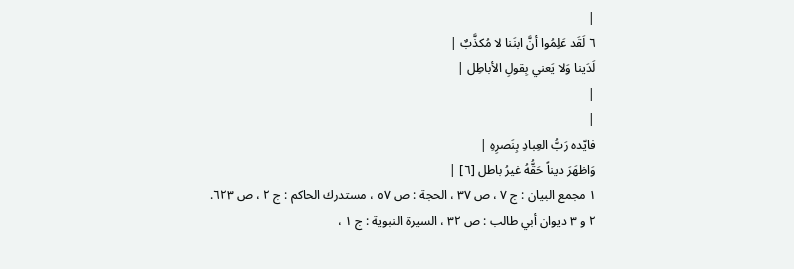|
٦ لَقَد عَلِمُوا أنَّ ابنَنا لا مُكذَّبٌ |
لَدَينا وَلا يَعني بِقولِ الأباطِل |
|
|
فايّده رَبُّ العِبادِ بِنَصرِهِ |
وَاظهَرَ ديناً حَقُّهُ غيرُ باطل [٦] |
١ مجمع البيان : ج ٧ ، ص ٣٧ ، الحجة : ص ٥٧ ، مستدرك الحاكم : ج ٢ ، ص ٦٢٣.
٢ و ٣ ديوان أبي طالب : ص ٣٢ ، السيرة النبوية : ج ١ ،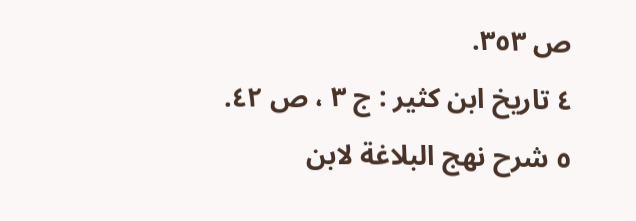ص ٣٥٣.
٤ تاريخ ابن كثير : ج ٣ ، ص ٤٢.
٥ شرح نهج البلاغة لابن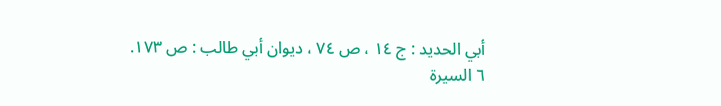أبي الحديد : ج ١٤ ، ص ٧٤ ، ديوان أبي طالب : ص ١٧٣.
٦ السيرة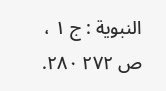النبوية : ج ١ ، ص ٢٧٢ ٢٨٠.